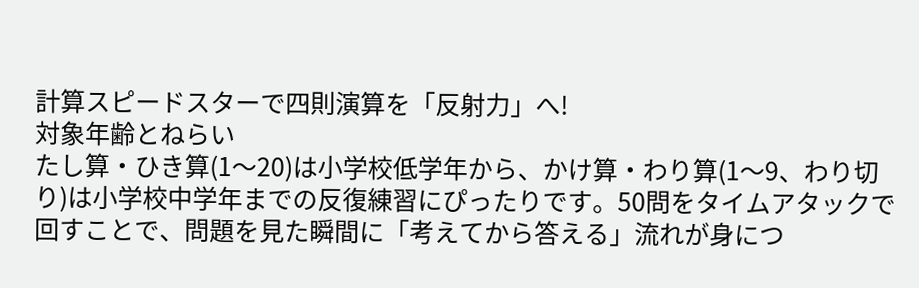計算スピードスターで四則演算を「反射力」へ!
対象年齢とねらい
たし算・ひき算(1〜20)は小学校低学年から、かけ算・わり算(1〜9、わり切り)は小学校中学年までの反復練習にぴったりです。50問をタイムアタックで回すことで、問題を見た瞬間に「考えてから答える」流れが身につ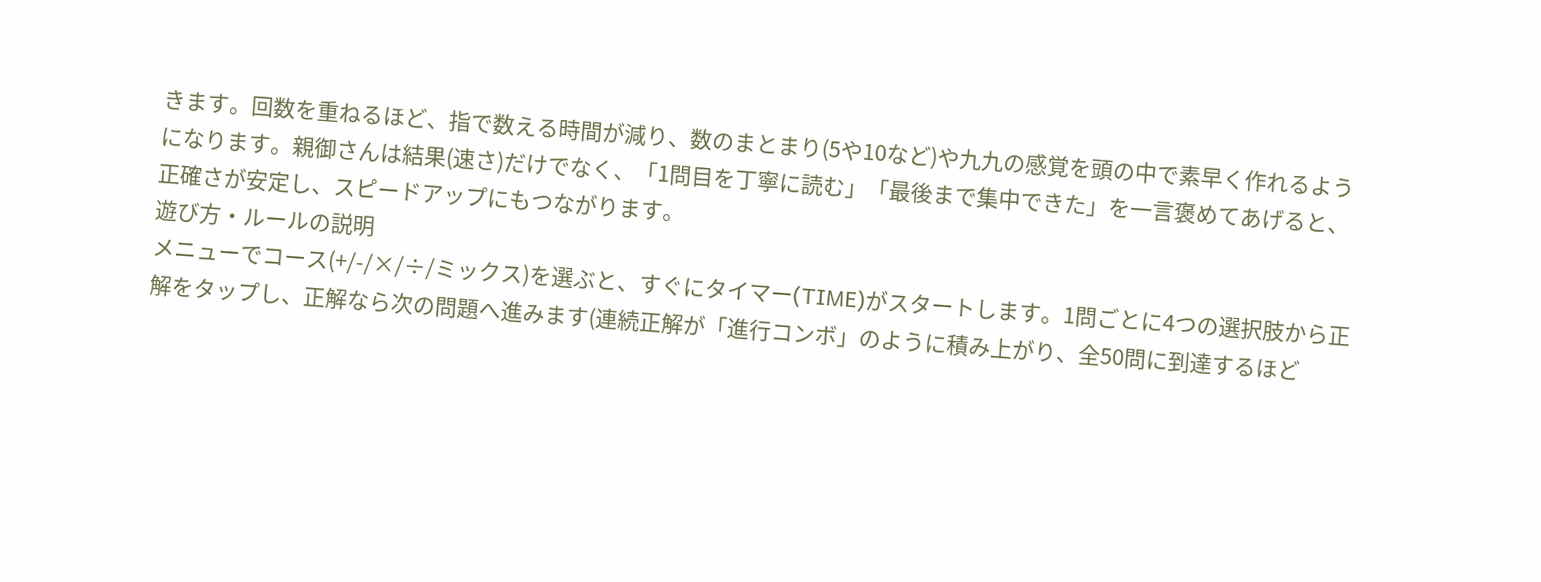きます。回数を重ねるほど、指で数える時間が減り、数のまとまり(5や10など)や九九の感覚を頭の中で素早く作れるようになります。親御さんは結果(速さ)だけでなく、「1問目を丁寧に読む」「最後まで集中できた」を一言褒めてあげると、正確さが安定し、スピードアップにもつながります。
遊び方・ルールの説明
メニューでコース(+/-/×/÷/ミックス)を選ぶと、すぐにタイマー(TIME)がスタートします。1問ごとに4つの選択肢から正解をタップし、正解なら次の問題へ進みます(連続正解が「進行コンボ」のように積み上がり、全50問に到達するほど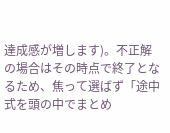達成感が増します)。不正解の場合はその時点で終了となるため、焦って選ばず「途中式を頭の中でまとめ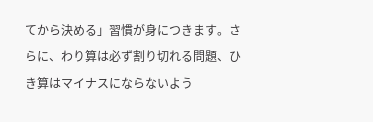てから決める」習慣が身につきます。さらに、わり算は必ず割り切れる問題、ひき算はマイナスにならないよう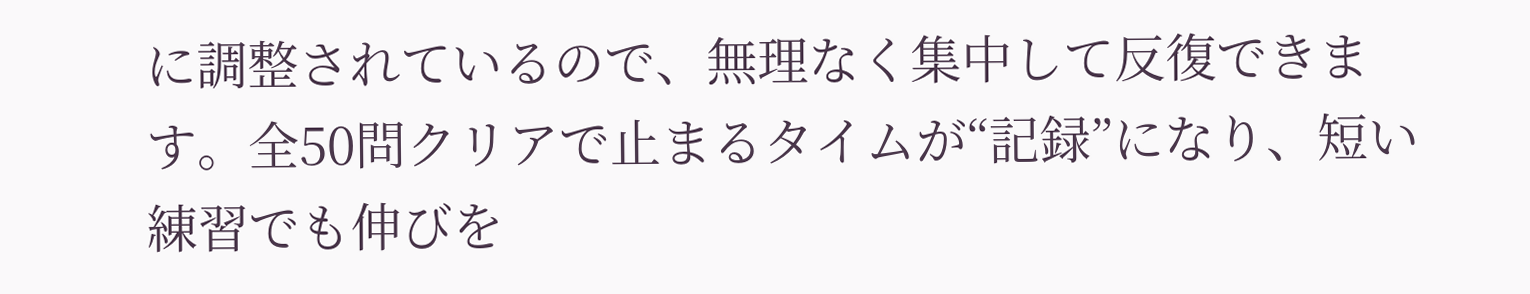に調整されているので、無理なく集中して反復できます。全50問クリアで止まるタイムが“記録”になり、短い練習でも伸びを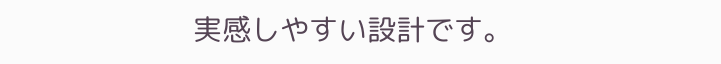実感しやすい設計です。